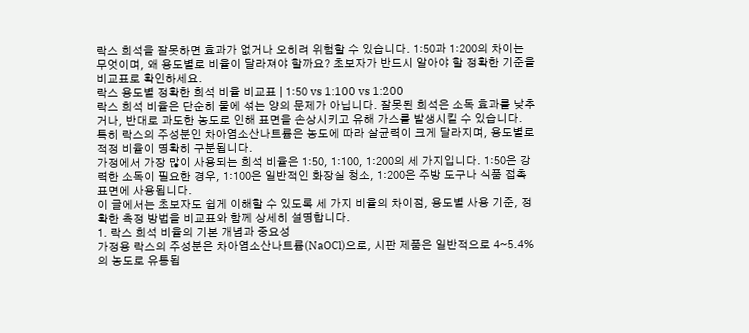락스 희석을 잘못하면 효과가 없거나 오히려 위험할 수 있습니다. 1:50과 1:200의 차이는 무엇이며, 왜 용도별로 비율이 달라져야 할까요? 초보자가 반드시 알아야 할 정확한 기준을 비교표로 확인하세요.
락스 용도별 정확한 희석 비율 비교표 | 1:50 vs 1:100 vs 1:200
락스 희석 비율은 단순히 물에 섞는 양의 문제가 아닙니다. 잘못된 희석은 소독 효과를 낮추거나, 반대로 과도한 농도로 인해 표면을 손상시키고 유해 가스를 발생시킬 수 있습니다.
특히 락스의 주성분인 차아염소산나트륨은 농도에 따라 살균력이 크게 달라지며, 용도별로 적정 비율이 명확히 구분됩니다.
가정에서 가장 많이 사용되는 희석 비율은 1:50, 1:100, 1:200의 세 가지입니다. 1:50은 강력한 소독이 필요한 경우, 1:100은 일반적인 화장실 청소, 1:200은 주방 도구나 식품 접촉 표면에 사용됩니다.
이 글에서는 초보자도 쉽게 이해할 수 있도록 세 가지 비율의 차이점, 용도별 사용 기준, 정확한 측정 방법을 비교표와 함께 상세히 설명합니다.
1. 락스 희석 비율의 기본 개념과 중요성
가정용 락스의 주성분은 차아염소산나트륨(NaOCl)으로, 시판 제품은 일반적으로 4~5.4%의 농도로 유통됩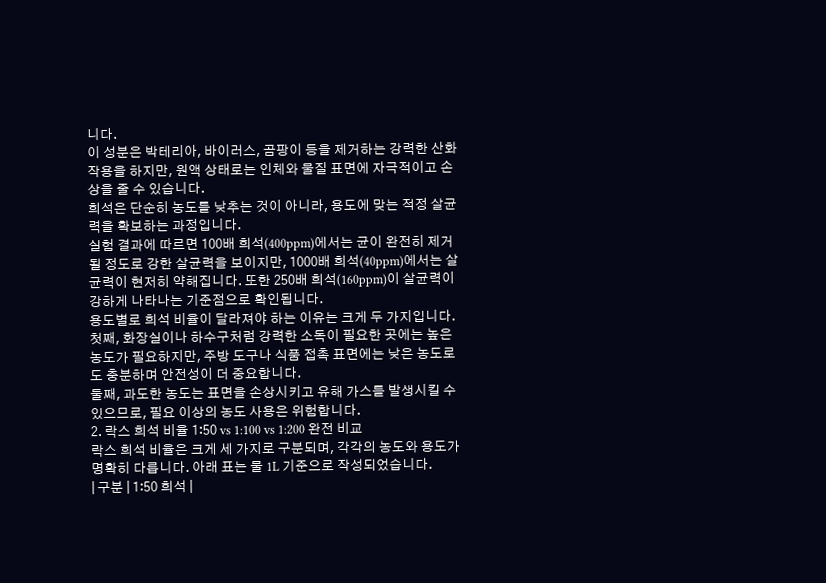니다.
이 성분은 박테리아, 바이러스, 곰팡이 등을 제거하는 강력한 산화 작용을 하지만, 원액 상태로는 인체와 물질 표면에 자극적이고 손상을 줄 수 있습니다.
희석은 단순히 농도를 낮추는 것이 아니라, 용도에 맞는 적정 살균력을 확보하는 과정입니다.
실험 결과에 따르면 100배 희석(400ppm)에서는 균이 완전히 제거될 정도로 강한 살균력을 보이지만, 1000배 희석(40ppm)에서는 살균력이 현저히 약해집니다. 또한 250배 희석(160ppm)이 살균력이 강하게 나타나는 기준점으로 확인됩니다.
용도별로 희석 비율이 달라져야 하는 이유는 크게 두 가지입니다.
첫째, 화장실이나 하수구처럼 강력한 소독이 필요한 곳에는 높은 농도가 필요하지만, 주방 도구나 식품 접촉 표면에는 낮은 농도로도 충분하며 안전성이 더 중요합니다.
둘째, 과도한 농도는 표면을 손상시키고 유해 가스를 발생시킬 수 있으므로, 필요 이상의 농도 사용은 위험합니다.
2. 락스 희석 비율 1:50 vs 1:100 vs 1:200 완전 비교
락스 희석 비율은 크게 세 가지로 구분되며, 각각의 농도와 용도가 명확히 다릅니다. 아래 표는 물 1L 기준으로 작성되었습니다.
| 구분 | 1:50 희석 |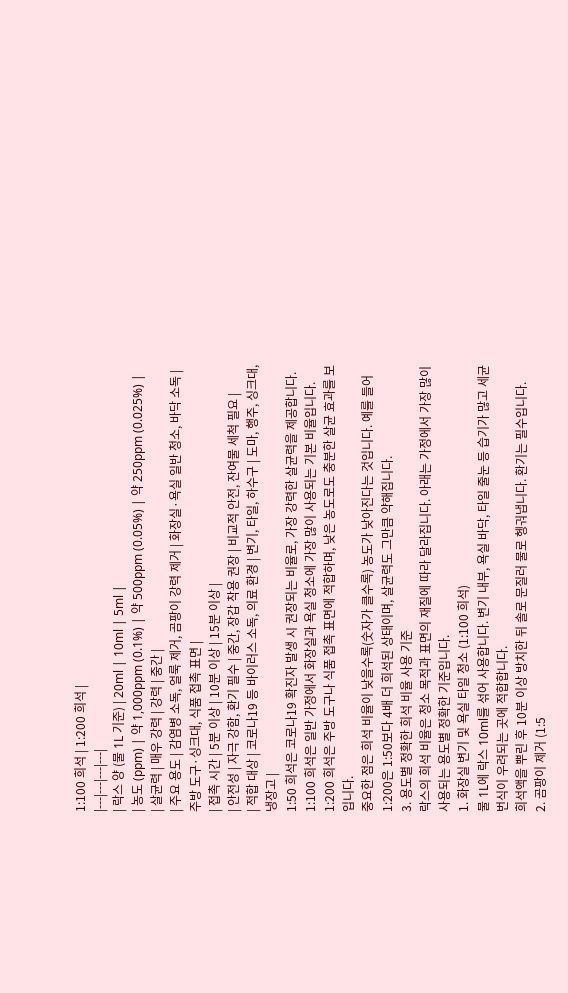1:100 희석 | 1:200 희석 |
|---|---|---|---|
| 락스 양 (물 1L 기준) | 20ml | 10ml | 5ml |
| 농도 (ppm) | 약 1,000ppm (0.1%) | 약 500ppm (0.05%) | 약 250ppm (0.025%) |
| 살균력 | 매우 강력 | 강력 | 중간 |
| 주요 용도 | 감염병 소독, 얼룩 제거, 곰팡이 강력 제거 | 화장실·욕실 일반 청소, 바닥 소독 | 주방 도구·싱크대, 식품 접촉 표면 |
| 접촉 시간 | 5분 이상 | 10분 이상 | 15분 이상 |
| 안전성 | 자극 강함, 환기 필수 | 중간, 장갑 착용 권장 | 비교적 안전, 잔여물 세척 필요 |
| 적합 대상 | 코로나19 등 바이러스 소독, 의료 환경 | 변기, 타일, 하수구 | 도마, 행주, 싱크대, 냉장고 |
1:50 희석은 코로나19 확진자 발생 시 권장되는 비율로, 가장 강력한 살균력을 제공합니다.
1:100 희석은 일반 가정에서 화장실과 욕실 청소에 가장 많이 사용되는 기본 비율입니다.
1:200 희석은 주방 도구나 식품 접촉 표면에 적합하며, 낮은 농도로도 충분한 살균 효과를 보입니다.
중요한 점은 희석 비율이 낮을수록(숫자가 클수록) 농도가 낮아진다는 것입니다. 예를 들어 1:200은 1:50보다 4배 더 희석된 상태이며, 살균력도 그만큼 약해집니다.
3. 용도별 정확한 희석 비율 사용 기준
락스의 희석 비율은 청소 목적과 표면의 재질에 따라 달라집니다. 아래는 가정에서 가장 많이 사용되는 용도별 정확한 기준입니다.
1. 화장실 변기 및 욕실 타일 청소 (1:100 희석)
물 1L에 락스 10ml를 섞어 사용합니다. 변기 내부, 욕실 바닥, 타일 줄눈 등 습기가 많고 세균 번식이 우려되는 곳에 적합합니다.
희석액을 뿌린 후 10분 이상 방치한 뒤 솔로 문질러 물로 헹궈냅니다. 환기는 필수입니다.
2. 곰팡이 제거 (1:5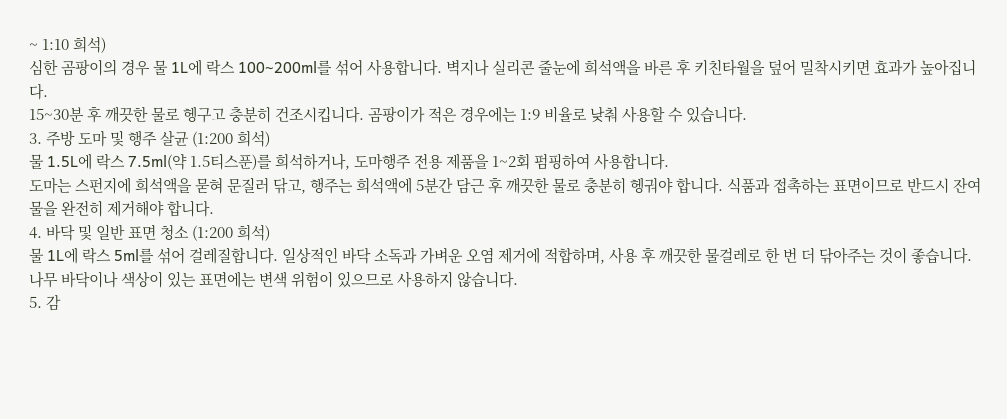~ 1:10 희석)
심한 곰팡이의 경우 물 1L에 락스 100~200ml를 섞어 사용합니다. 벽지나 실리콘 줄눈에 희석액을 바른 후 키친타월을 덮어 밀착시키면 효과가 높아집니다.
15~30분 후 깨끗한 물로 헹구고 충분히 건조시킵니다. 곰팡이가 적은 경우에는 1:9 비율로 낮춰 사용할 수 있습니다.
3. 주방 도마 및 행주 살균 (1:200 희석)
물 1.5L에 락스 7.5ml(약 1.5티스푼)를 희석하거나, 도마행주 전용 제품을 1~2회 펌핑하여 사용합니다.
도마는 스펀지에 희석액을 묻혀 문질러 닦고, 행주는 희석액에 5분간 담근 후 깨끗한 물로 충분히 헹궈야 합니다. 식품과 접촉하는 표면이므로 반드시 잔여물을 완전히 제거해야 합니다.
4. 바닥 및 일반 표면 청소 (1:200 희석)
물 1L에 락스 5ml를 섞어 걸레질합니다. 일상적인 바닥 소독과 가벼운 오염 제거에 적합하며, 사용 후 깨끗한 물걸레로 한 번 더 닦아주는 것이 좋습니다.
나무 바닥이나 색상이 있는 표면에는 변색 위험이 있으므로 사용하지 않습니다.
5. 감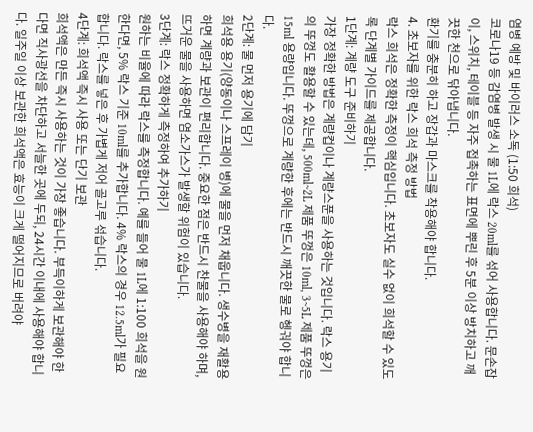염병 예방 및 바이러스 소독 (1:50 희석)
코로나19 등 감염병 발생 시 물 1L에 락스 20ml를 섞어 사용합니다. 문손잡이, 스위치, 테이블 등 자주 접촉하는 표면에 뿌린 후 5분 이상 방치하고 깨끗한 천으로 닦아냅니다.
환기를 충분히 하고 장갑과 마스크를 착용해야 합니다.
4. 초보자를 위한 락스 희석 측정 방법
락스 희석은 정확한 측정이 핵심입니다. 초보자도 실수 없이 희석할 수 있도록 단계별 가이드를 제공합니다.
1단계: 계량 도구 준비하기
가장 정확한 방법은 계량컵이나 계량스푼을 사용하는 것입니다. 락스 용기의 뚜껑도 활용할 수 있는데, 500ml~2L 제품 뚜껑은 10ml, 3~5L 제품 뚜껑은 15ml 용량입니다. 뚜껑으로 계량한 후에는 반드시 깨끗한 물로 헹궈야 합니다.
2단계: 물 먼저 용기에 담기
희석용 용기(양동이나 스프레이 병)에 물을 먼저 채웁니다. 생수병을 재활용하면 계량과 보관이 편리합니다. 중요한 점은 반드시 찬물을 사용해야 하며, 뜨거운 물을 사용하면 염소가스가 발생할 위험이 있습니다.
3단계: 락스 정확하게 측정하여 추가하기
원하는 비율에 따라 락스를 측정합니다. 예를 들어 물 1L에 1:100 희석을 원한다면, 5% 락스 기준 10ml를 추가합니다. 4% 락스의 경우 12.5ml가 필요합니다. 락스를 넣은 후 가볍게 저어 골고루 섞습니다.
4단계: 희석액 즉시 사용 또는 단기 보관
희석액은 만든 즉시 사용하는 것이 가장 좋습니다. 부득이하게 보관해야 한다면 직사광선을 차단하고 서늘한 곳에 두되, 24시간 이내에 사용해야 합니다. 일주일 이상 보관한 희석액은 효능이 크게 떨어지므로 버려야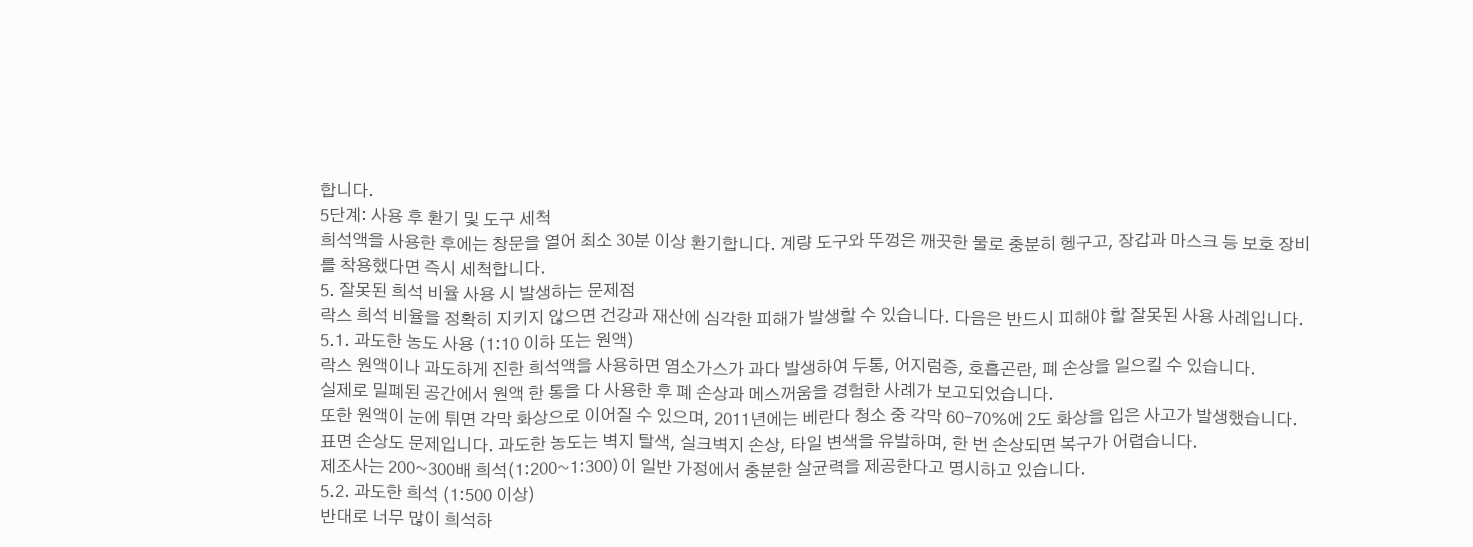합니다.
5단계: 사용 후 환기 및 도구 세척
희석액을 사용한 후에는 창문을 열어 최소 30분 이상 환기합니다. 계량 도구와 뚜껑은 깨끗한 물로 충분히 헹구고, 장갑과 마스크 등 보호 장비를 착용했다면 즉시 세척합니다.
5. 잘못된 희석 비율 사용 시 발생하는 문제점
락스 희석 비율을 정확히 지키지 않으면 건강과 재산에 심각한 피해가 발생할 수 있습니다. 다음은 반드시 피해야 할 잘못된 사용 사례입니다.
5.1. 과도한 농도 사용 (1:10 이하 또는 원액)
락스 원액이나 과도하게 진한 희석액을 사용하면 염소가스가 과다 발생하여 두통, 어지럼증, 호흡곤란, 폐 손상을 일으킬 수 있습니다.
실제로 밀폐된 공간에서 원액 한 통을 다 사용한 후 폐 손상과 메스꺼움을 경험한 사례가 보고되었습니다.
또한 원액이 눈에 튀면 각막 화상으로 이어질 수 있으며, 2011년에는 베란다 청소 중 각막 60-70%에 2도 화상을 입은 사고가 발생했습니다.
표면 손상도 문제입니다. 과도한 농도는 벽지 탈색, 실크벽지 손상, 타일 변색을 유발하며, 한 번 손상되면 복구가 어렵습니다.
제조사는 200~300배 희석(1:200~1:300)이 일반 가정에서 충분한 살균력을 제공한다고 명시하고 있습니다.
5.2. 과도한 희석 (1:500 이상)
반대로 너무 많이 희석하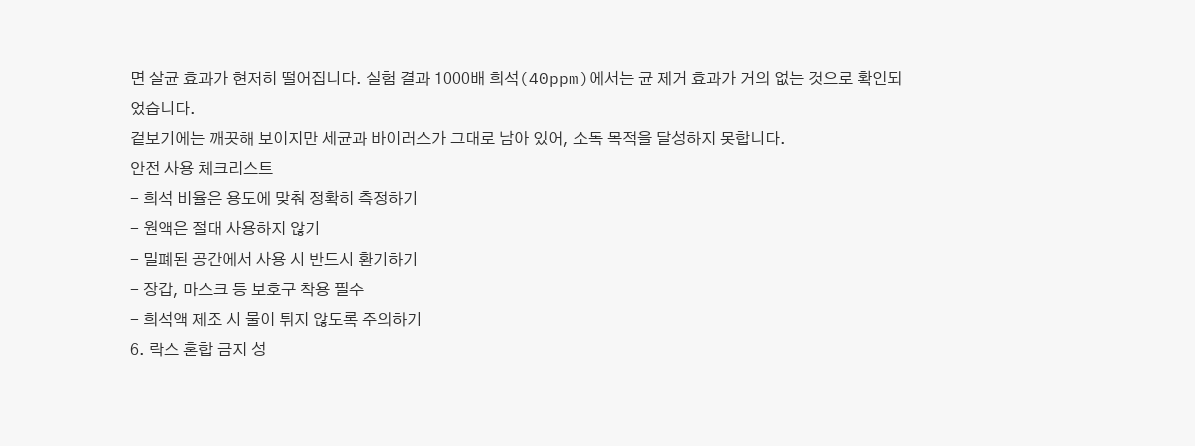면 살균 효과가 현저히 떨어집니다. 실험 결과 1000배 희석(40ppm)에서는 균 제거 효과가 거의 없는 것으로 확인되었습니다.
겉보기에는 깨끗해 보이지만 세균과 바이러스가 그대로 남아 있어, 소독 목적을 달성하지 못합니다.
안전 사용 체크리스트
- 희석 비율은 용도에 맞춰 정확히 측정하기
- 원액은 절대 사용하지 않기
- 밀폐된 공간에서 사용 시 반드시 환기하기
- 장갑, 마스크 등 보호구 착용 필수
- 희석액 제조 시 물이 튀지 않도록 주의하기
6. 락스 혼합 금지 성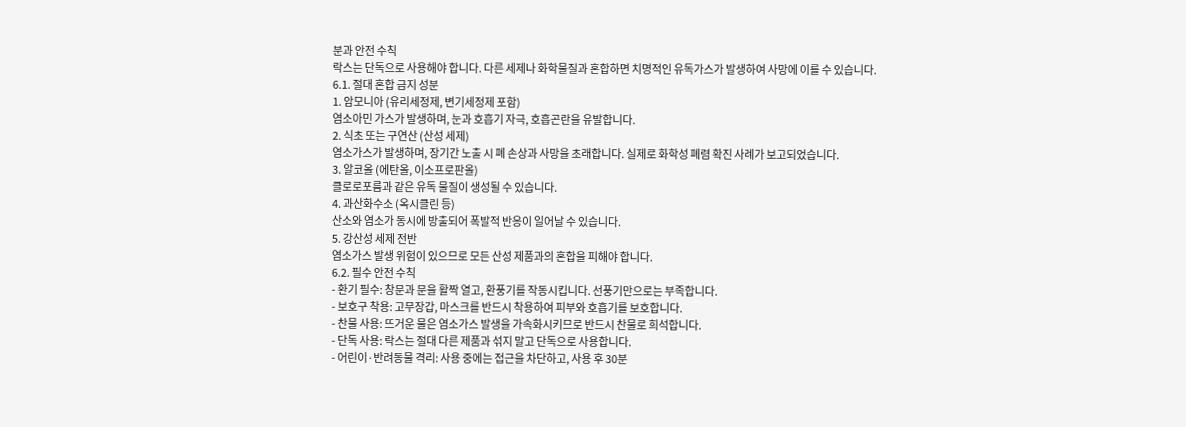분과 안전 수칙
락스는 단독으로 사용해야 합니다. 다른 세제나 화학물질과 혼합하면 치명적인 유독가스가 발생하여 사망에 이를 수 있습니다.
6.1. 절대 혼합 금지 성분
1. 암모니아 (유리세정제, 변기세정제 포함)
염소아민 가스가 발생하며, 눈과 호흡기 자극, 호흡곤란을 유발합니다.
2. 식초 또는 구연산 (산성 세제)
염소가스가 발생하며, 장기간 노출 시 폐 손상과 사망을 초래합니다. 실제로 화학성 폐렴 확진 사례가 보고되었습니다.
3. 알코올 (에탄올, 이소프로판올)
클로로포름과 같은 유독 물질이 생성될 수 있습니다.
4. 과산화수소 (옥시클린 등)
산소와 염소가 동시에 방출되어 폭발적 반응이 일어날 수 있습니다.
5. 강산성 세제 전반
염소가스 발생 위험이 있으므로 모든 산성 제품과의 혼합을 피해야 합니다.
6.2. 필수 안전 수칙
- 환기 필수: 창문과 문을 활짝 열고, 환풍기를 작동시킵니다. 선풍기만으로는 부족합니다.
- 보호구 착용: 고무장갑, 마스크를 반드시 착용하여 피부와 호흡기를 보호합니다.
- 찬물 사용: 뜨거운 물은 염소가스 발생을 가속화시키므로 반드시 찬물로 희석합니다.
- 단독 사용: 락스는 절대 다른 제품과 섞지 말고 단독으로 사용합니다.
- 어린이·반려동물 격리: 사용 중에는 접근을 차단하고, 사용 후 30분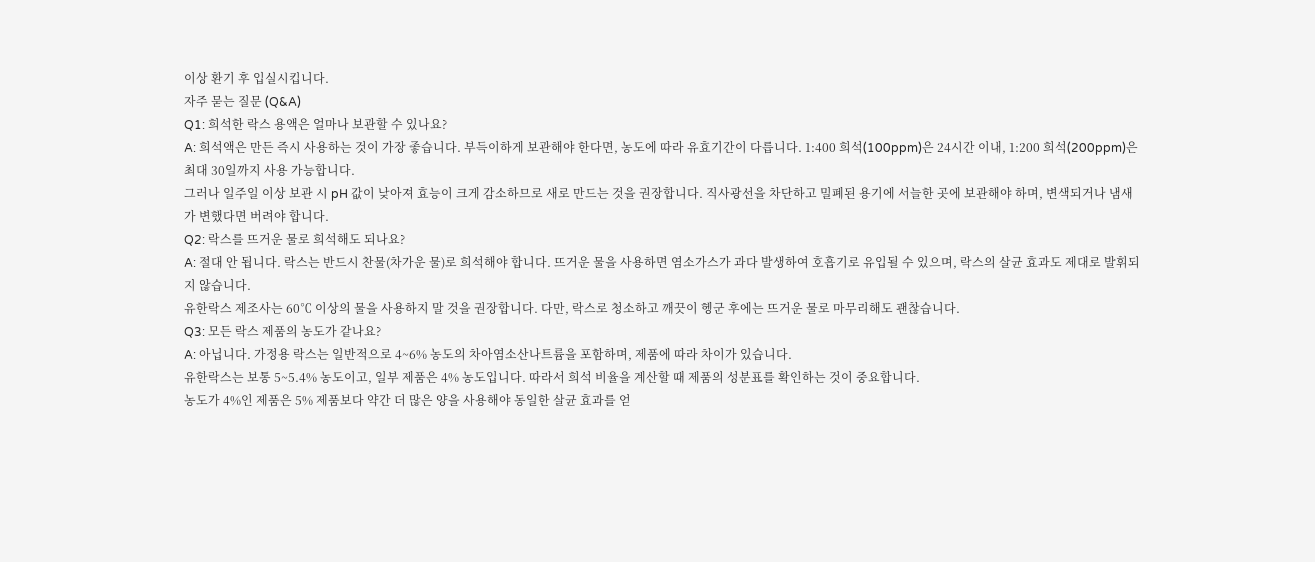이상 환기 후 입실시킵니다.
자주 묻는 질문 (Q&A)
Q1: 희석한 락스 용액은 얼마나 보관할 수 있나요?
A: 희석액은 만든 즉시 사용하는 것이 가장 좋습니다. 부득이하게 보관해야 한다면, 농도에 따라 유효기간이 다릅니다. 1:400 희석(100ppm)은 24시간 이내, 1:200 희석(200ppm)은 최대 30일까지 사용 가능합니다.
그러나 일주일 이상 보관 시 pH 값이 낮아져 효능이 크게 감소하므로 새로 만드는 것을 권장합니다. 직사광선을 차단하고 밀폐된 용기에 서늘한 곳에 보관해야 하며, 변색되거나 냄새가 변했다면 버려야 합니다.
Q2: 락스를 뜨거운 물로 희석해도 되나요?
A: 절대 안 됩니다. 락스는 반드시 찬물(차가운 물)로 희석해야 합니다. 뜨거운 물을 사용하면 염소가스가 과다 발생하여 호흡기로 유입될 수 있으며, 락스의 살균 효과도 제대로 발휘되지 않습니다.
유한락스 제조사는 60℃ 이상의 물을 사용하지 말 것을 권장합니다. 다만, 락스로 청소하고 깨끗이 헹군 후에는 뜨거운 물로 마무리해도 괜찮습니다.
Q3: 모든 락스 제품의 농도가 같나요?
A: 아닙니다. 가정용 락스는 일반적으로 4~6% 농도의 차아염소산나트륨을 포함하며, 제품에 따라 차이가 있습니다.
유한락스는 보통 5~5.4% 농도이고, 일부 제품은 4% 농도입니다. 따라서 희석 비율을 계산할 때 제품의 성분표를 확인하는 것이 중요합니다.
농도가 4%인 제품은 5% 제품보다 약간 더 많은 양을 사용해야 동일한 살균 효과를 얻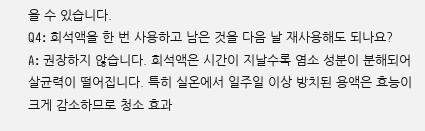을 수 있습니다.
Q4: 희석액을 한 번 사용하고 남은 것을 다음 날 재사용해도 되나요?
A: 권장하지 않습니다. 희석액은 시간이 지날수록 염소 성분이 분해되어 살균력이 떨어집니다. 특히 실온에서 일주일 이상 방치된 용액은 효능이 크게 감소하므로 청소 효과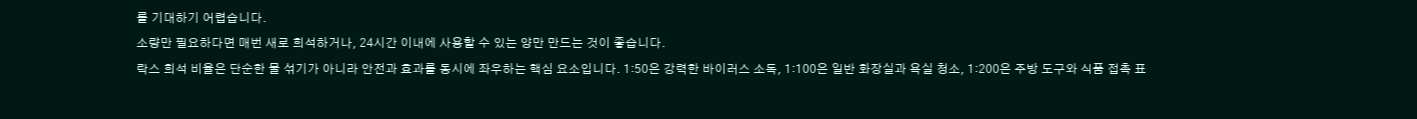를 기대하기 어렵습니다.
소량만 필요하다면 매번 새로 희석하거나, 24시간 이내에 사용할 수 있는 양만 만드는 것이 좋습니다.
락스 희석 비율은 단순한 물 섞기가 아니라 안전과 효과를 동시에 좌우하는 핵심 요소입니다. 1:50은 강력한 바이러스 소독, 1:100은 일반 화장실과 욕실 청소, 1:200은 주방 도구와 식품 접촉 표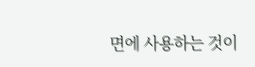면에 사용하는 것이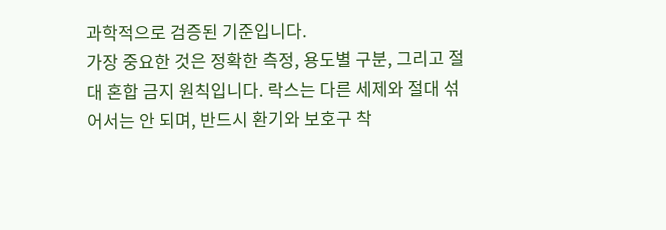과학적으로 검증된 기준입니다.
가장 중요한 것은 정확한 측정, 용도별 구분, 그리고 절대 혼합 금지 원칙입니다. 락스는 다른 세제와 절대 섞어서는 안 되며, 반드시 환기와 보호구 착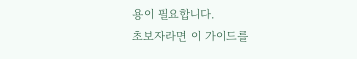용이 필요합니다.
초보자라면 이 가이드를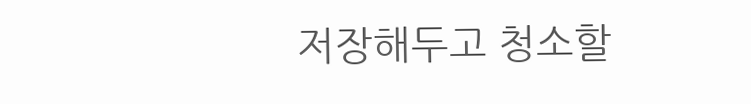저장해두고 청소할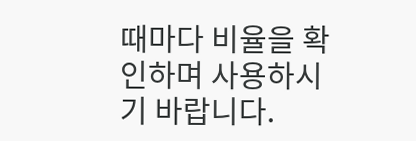때마다 비율을 확인하며 사용하시기 바랍니다.